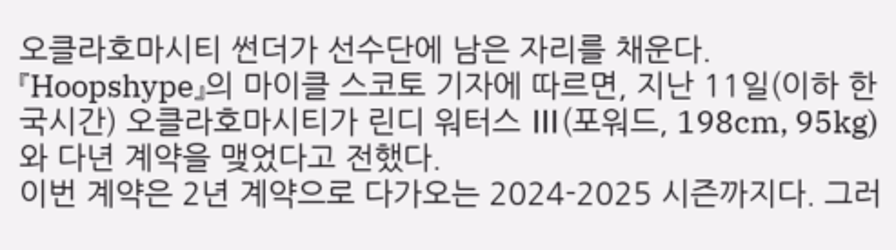오클라호마시티 썬더가 선수단에 남은 자리를 채운다.
『Hoopshype』의 마이클 스코토 기자에 따르면, 지난 11일(이하 한국시간) 오클라호마시티가 린디 워터스 Ⅲ(포워드, 198cm, 95kg)와 다년 계약을 맺었다고 전했다.
이번 계약은 2년 계약으로 다가오는 2024-2025 시즌까지다. 그러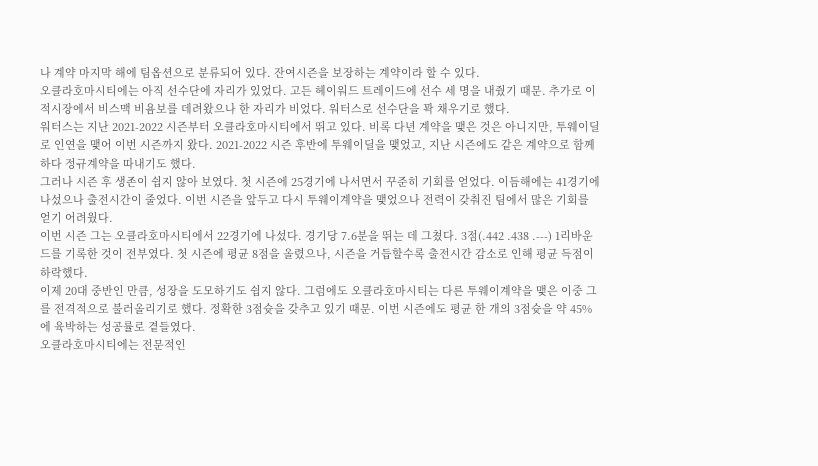나 계약 마지막 해에 팀옵션으로 분류되어 있다. 잔여시즌을 보장하는 계약이라 할 수 있다.
오클라호마시티에는 아직 선수단에 자리가 있었다. 고든 헤이워드 트레이드에 선수 세 명을 내줬기 때문. 추가로 이적시장에서 비스맥 비욤보를 데려왔으나 한 자리가 비었다. 워터스로 선수단을 꽉 채우기로 했다.
워터스는 지난 2021-2022 시즌부터 오클라호마시티에서 뛰고 있다. 비록 다년 계약을 맺은 것은 아니지만, 투웨이딜로 인연을 맺어 이번 시즌까지 왔다. 2021-2022 시즌 후반에 투웨이딜을 맺었고, 지난 시즌에도 같은 계약으로 함께 하다 정규계약을 따내기도 했다.
그러나 시즌 후 생존이 쉽지 않아 보였다. 첫 시즌에 25경기에 나서면서 꾸준히 기회를 얻었다. 이듬해에는 41경기에 나섰으나 출전시간이 줄었다. 이번 시즌을 앞두고 다시 투웨이계약을 맺었으나 전력이 갖춰진 팀에서 많은 기회를 얻기 어려웠다.
이번 시즌 그는 오클라호마시티에서 22경기에 나섰다. 경기당 7.6분을 뛰는 데 그쳤다. 3점(.442 .438 .---) 1리바운드를 기록한 것이 전부였다. 첫 시즌에 평균 8점을 올렸으나, 시즌을 거듭할수록 출전시간 감소로 인해 평균 득점이 하락했다.
이제 20대 중반인 만큼, 성장을 도모하기도 쉽지 않다. 그럼에도 오클라호마시티는 다른 투웨이계약을 맺은 이중 그를 전격적으로 불러올리기로 했다. 정확한 3점슛을 갖추고 있기 때문. 이번 시즌에도 평균 한 개의 3점슛을 약 45%에 육박하는 성공률로 곁들였다.
오클라호마시티에는 전문적인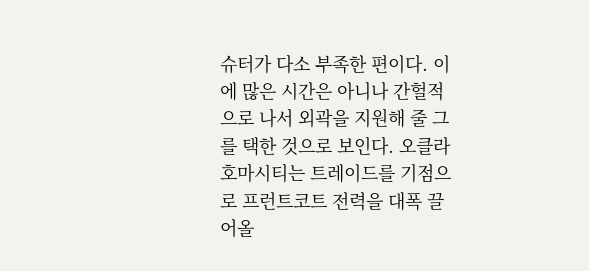슈터가 다소 부족한 편이다. 이에 많은 시간은 아니나 간헐적으로 나서 외곽을 지원해 줄 그를 택한 것으로 보인다. 오클라호마시티는 트레이드를 기점으로 프런트코트 전력을 대폭 끌어올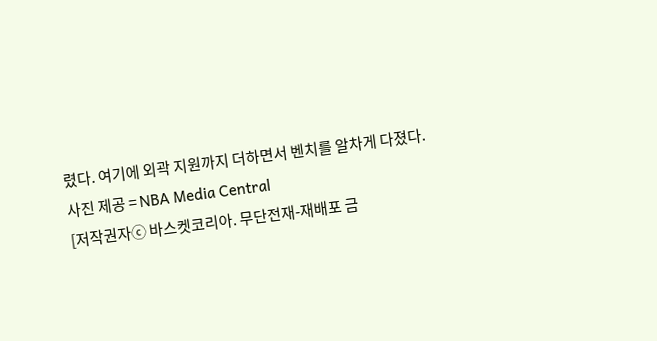렸다. 여기에 외곽 지원까지 더하면서 벤치를 알차게 다졌다.
사진 제공 = NBA Media Central
[저작권자ⓒ 바스켓코리아. 무단전재-재배포 금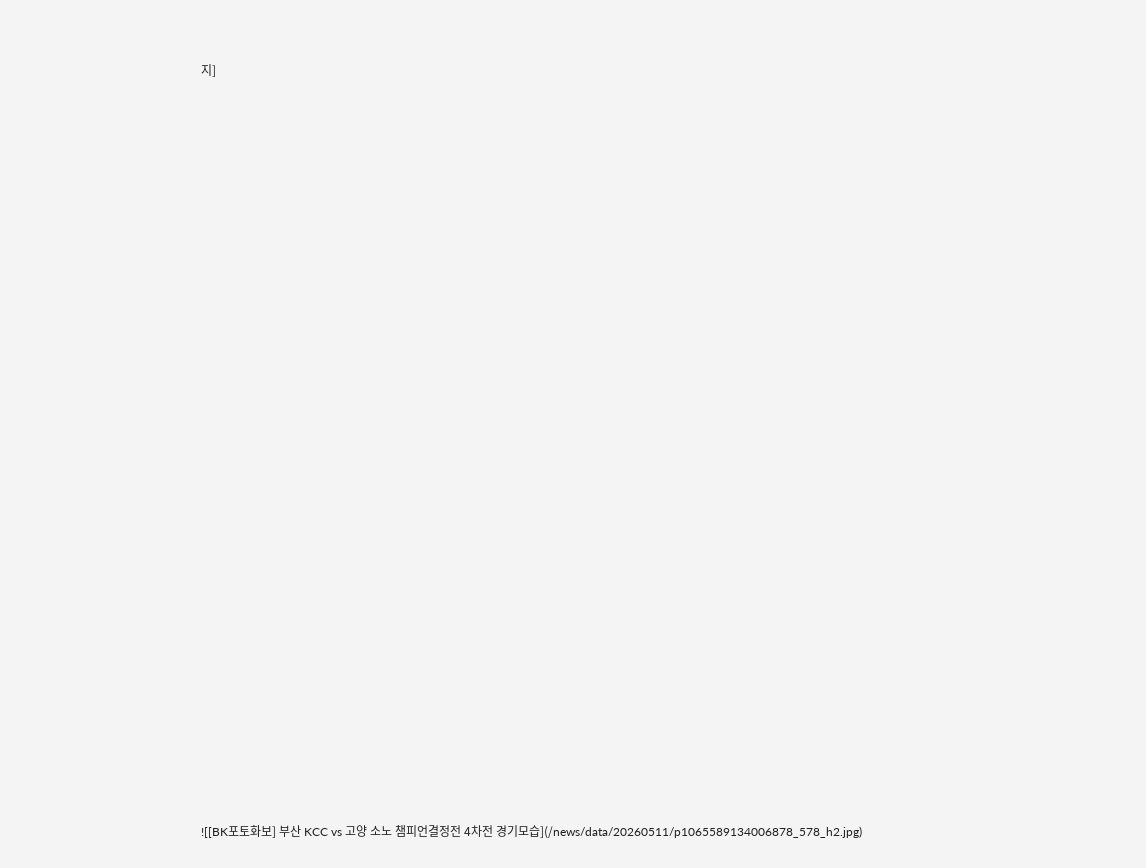지]





























![[BK포토화보] 부산 KCC vs 고양 소노 챔피언결정전 4차전 경기모습](/news/data/20260511/p1065589134006878_578_h2.jpg)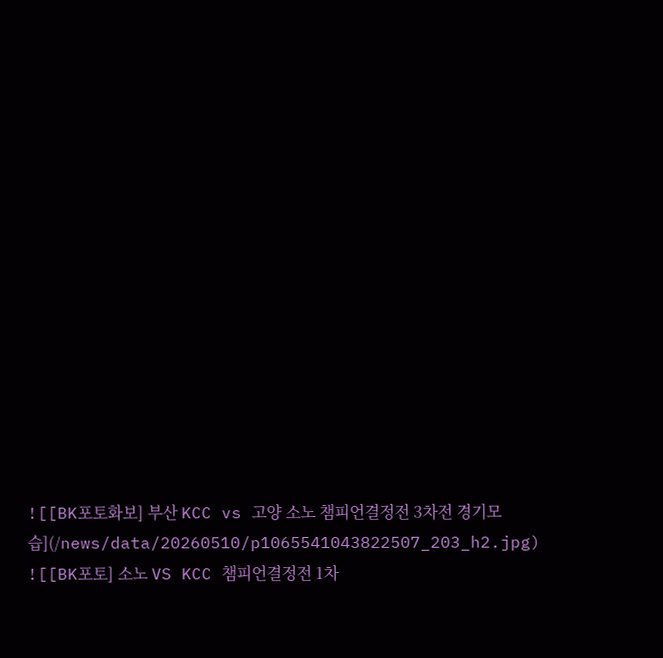![[BK포토화보] 부산 KCC vs 고양 소노 챔피언결정전 3차전 경기모습](/news/data/20260510/p1065541043822507_203_h2.jpg)
![[BK포토] 소노 VS KCC 챔피언결정전 1차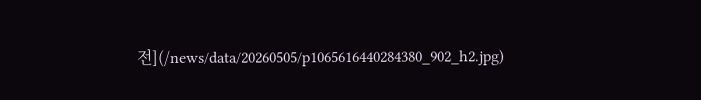전](/news/data/20260505/p1065616440284380_902_h2.jpg)